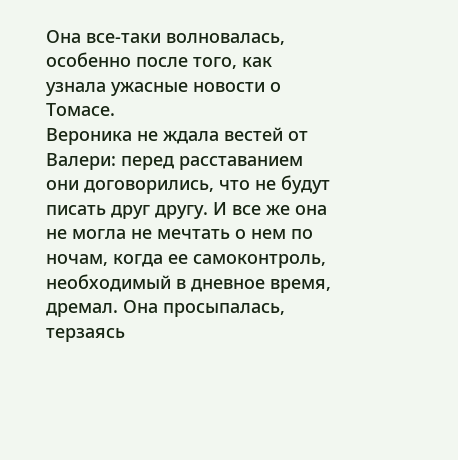Она все-таки волновалась, особенно после того, как узнала ужасные новости о Томасе.
Вероника не ждала вестей от Валери: перед расставанием они договорились, что не будут писать друг другу. И все же она не могла не мечтать о нем по ночам, когда ее самоконтроль, необходимый в дневное время, дремал. Она просыпалась, терзаясь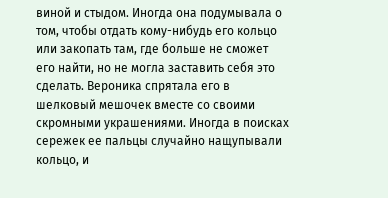виной и стыдом. Иногда она подумывала о том, чтобы отдать кому-нибудь его кольцо или закопать там, где больше не сможет его найти, но не могла заставить себя это сделать. Вероника спрятала его в шелковый мешочек вместе со своими скромными украшениями. Иногда в поисках сережек ее пальцы случайно нащупывали кольцо, и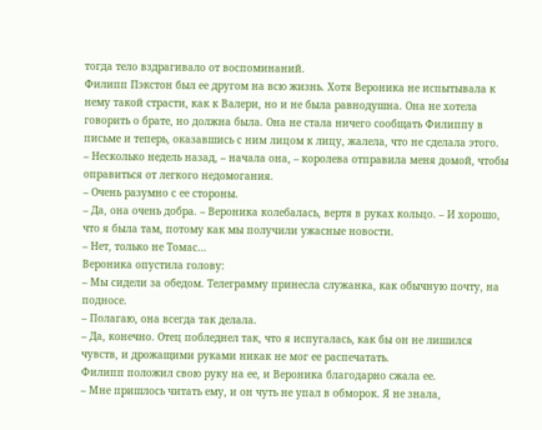тогда тело вздрагивало от воспоминаний.
Филипп Пэкстон был ее другом на всю жизнь. Хотя Вероника не испытывала к нему такой страсти, как к Валери, но и не была равнодушна. Она не хотела говорить о брате, но должна была. Она не стала ничего сообщать Филиппу в письме и теперь, оказавшись с ним лицом к лицу, жалела, что не сделала этого.
– Несколько недель назад, – начала она, – королева отправила меня домой, чтобы оправиться от легкого недомогания.
– Очень разумно с ее стороны.
– Да, она очень добра. – Вероника колебалась, вертя в руках кольцо. – И хорошо, что я была там, потому как мы получили ужасные новости.
– Нет, только не Томас…
Вероника опустила голову:
– Мы сидели за обедом. Телеграмму принесла служанка, как обычную почту, на подносе.
– Полагаю, она всегда так делала.
– Да, конечно. Отец побледнел так, что я испугалась, как бы он не лишился чувств, и дрожащими руками никак не мог ее распечатать.
Филипп положил свою руку на ее, и Вероника благодарно сжала ее.
– Мне пришлось читать ему, и он чуть не упал в обморок. Я не знала,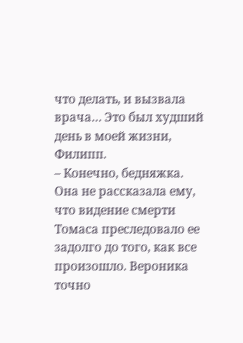что делать, и вызвала врача… Это был худший день в моей жизни, Филипп.
– Конечно, бедняжка.
Она не рассказала ему, что видение смерти Томаса преследовало ее задолго до того, как все произошло. Вероника точно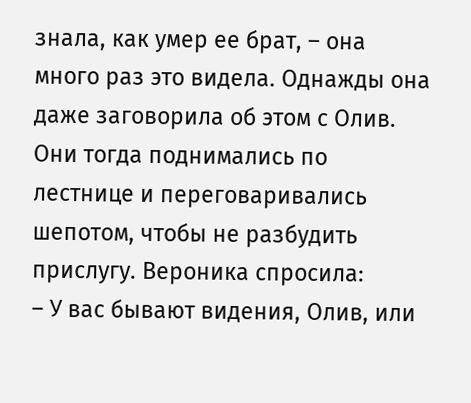знала, как умер ее брат, – она много раз это видела. Однажды она даже заговорила об этом с Олив. Они тогда поднимались по лестнице и переговаривались шепотом, чтобы не разбудить прислугу. Вероника спросила:
– У вас бывают видения, Олив, или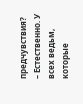предчувствия?
– Естественно. У всех ведьм, которые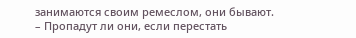занимаются своим ремеслом, они бывают.
– Пропадут ли они, если перестать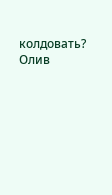колдовать?
Олив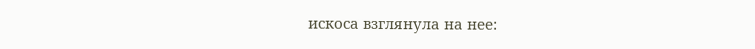искоса взглянула на нее: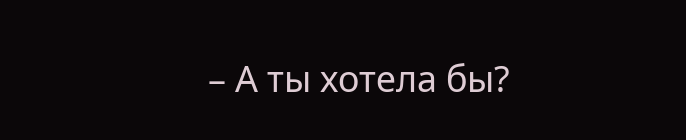– А ты хотела бы?